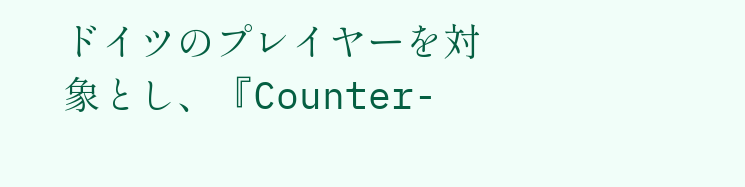ドイツのプレイヤーを対象とし、『Counter-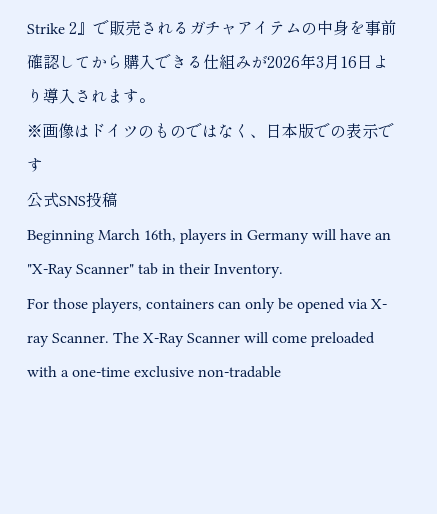Strike 2』で販売されるガチャアイテムの中身を事前確認してから購入できる仕組みが2026年3月16日より導入されます。
※画像はドイツのものではなく、日本版での表示です
公式SNS投稿
Beginning March 16th, players in Germany will have an "X-Ray Scanner" tab in their Inventory.
For those players, containers can only be opened via X-ray Scanner. The X-Ray Scanner will come preloaded with a one-time exclusive non-tradable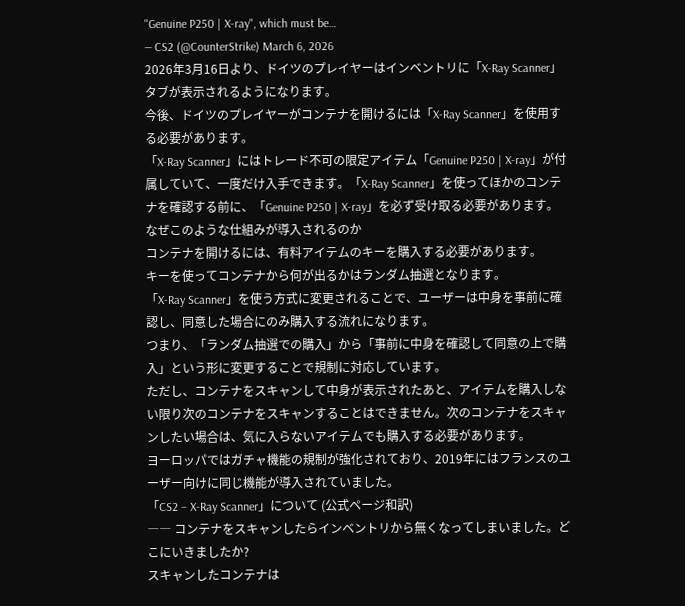"Genuine P250 | X-ray", which must be…
— CS2 (@CounterStrike) March 6, 2026
2026年3月16日より、ドイツのプレイヤーはインベントリに「X-Ray Scanner」タブが表示されるようになります。
今後、ドイツのプレイヤーがコンテナを開けるには「X-Ray Scanner」を使用する必要があります。
「X-Ray Scanner」にはトレード不可の限定アイテム「Genuine P250 | X-ray」が付属していて、一度だけ入手できます。「X-Ray Scanner」を使ってほかのコンテナを確認する前に、「Genuine P250 | X-ray」を必ず受け取る必要があります。
なぜこのような仕組みが導入されるのか
コンテナを開けるには、有料アイテムのキーを購入する必要があります。
キーを使ってコンテナから何が出るかはランダム抽選となります。
「X-Ray Scanner」を使う方式に変更されることで、ユーザーは中身を事前に確認し、同意した場合にのみ購入する流れになります。
つまり、「ランダム抽選での購入」から「事前に中身を確認して同意の上で購入」という形に変更することで規制に対応しています。
ただし、コンテナをスキャンして中身が表示されたあと、アイテムを購入しない限り次のコンテナをスキャンすることはできません。次のコンテナをスキャンしたい場合は、気に入らないアイテムでも購入する必要があります。
ヨーロッパではガチャ機能の規制が強化されており、2019年にはフランスのユーザー向けに同じ機能が導入されていました。
「CS2 – X-Ray Scanner」について (公式ページ和訳)
―― コンテナをスキャンしたらインベントリから無くなってしまいました。どこにいきましたか?
スキャンしたコンテナは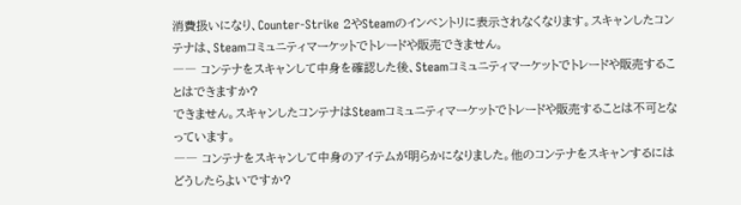消費扱いになり、Counter-Strike 2やSteamのインベントリに表示されなくなります。スキャンしたコンテナは、Steamコミュニティマーケットでトレードや販売できません。
―― コンテナをスキャンして中身を確認した後、Steamコミュニティマーケットでトレードや販売することはできますか?
できません。スキャンしたコンテナはSteamコミュニティマーケットでトレードや販売することは不可となっています。
―― コンテナをスキャンして中身のアイテムが明らかになりました。他のコンテナをスキャンするにはどうしたらよいですか?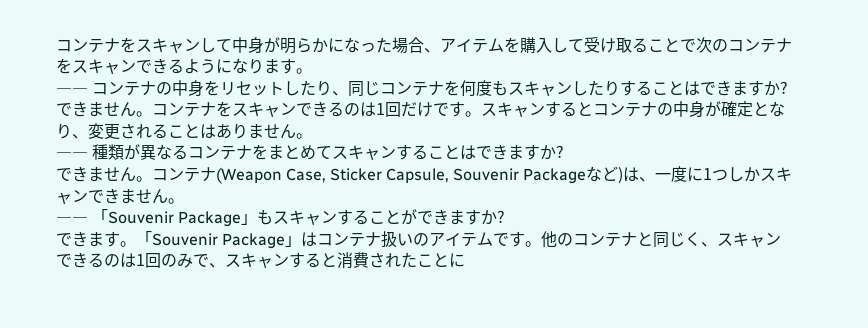コンテナをスキャンして中身が明らかになった場合、アイテムを購入して受け取ることで次のコンテナをスキャンできるようになります。
―― コンテナの中身をリセットしたり、同じコンテナを何度もスキャンしたりすることはできますか?
できません。コンテナをスキャンできるのは1回だけです。スキャンするとコンテナの中身が確定となり、変更されることはありません。
―― 種類が異なるコンテナをまとめてスキャンすることはできますか?
できません。コンテナ(Weapon Case, Sticker Capsule, Souvenir Packageなど)は、一度に1つしかスキャンできません。
―― 「Souvenir Package」もスキャンすることができますか?
できます。「Souvenir Package」はコンテナ扱いのアイテムです。他のコンテナと同じく、スキャンできるのは1回のみで、スキャンすると消費されたことに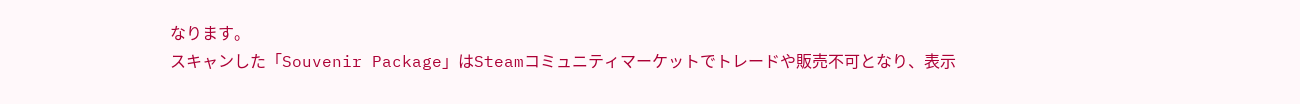なります。
スキャンした「Souvenir Package」はSteamコミュニティマーケットでトレードや販売不可となり、表示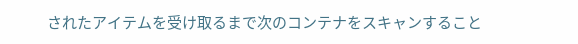されたアイテムを受け取るまで次のコンテナをスキャンすること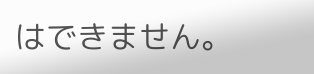はできません。